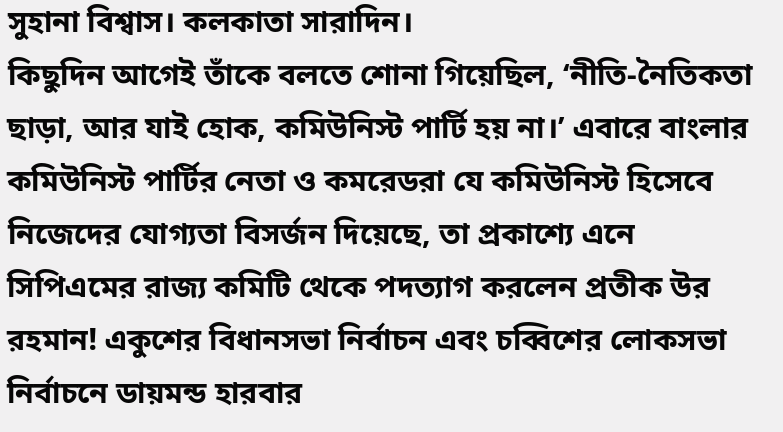সুহানা বিশ্বাস। কলকাতা সারাদিন।
কিছুদিন আগেই তাঁকে বলতে শোনা গিয়েছিল, ‘নীতি-নৈতিকতা ছাড়া, আর যাই হোক, কমিউনিস্ট পার্টি হয় না।’ এবারে বাংলার কমিউনিস্ট পার্টির নেতা ও কমরেডরা যে কমিউনিস্ট হিসেবে নিজেদের যোগ্যতা বিসর্জন দিয়েছে, তা প্রকাশ্যে এনে সিপিএমের রাজ্য কমিটি থেকে পদত্যাগ করলেন প্রতীক উর রহমান! একুশের বিধানসভা নির্বাচন এবং চব্বিশের লোকসভা নির্বাচনে ডায়মন্ড হারবার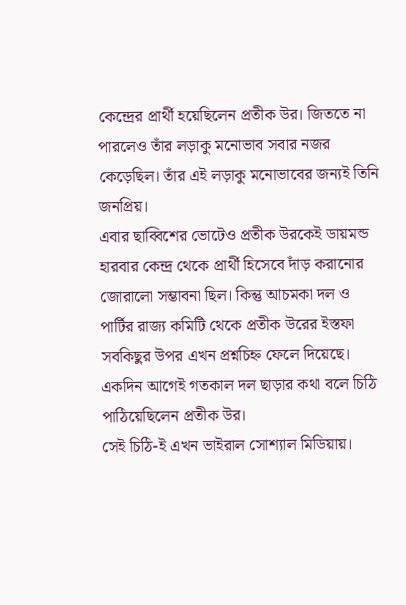কেন্দ্রের প্রার্থী হয়েছিলেন প্রতীক উর। জিততে না পারলেও তাঁর লড়াকু মনোভাব সবার নজর কেড়েছিল। তাঁর এই লড়াকু মনোভাবের জন্যই তিনি জনপ্রিয়।
এবার ছাব্বিশের ভোটেও প্রতীক উরকেই ডায়মন্ড হারবার কেন্দ্র থেকে প্রার্থী হিসেবে দাঁড় করানোর জোরালো সম্ভাবনা ছিল। কিন্তু আচমকা দল ও পার্টির রাজ্য কমিটি থেকে প্রতীক উরের ইস্তফা সবকিছুর উপর এখন প্রশ্নচিহ্ন ফেলে দিয়েছে। একদিন আগেই গতকাল দল ছাড়ার কথা বলে চিঠি পাঠিয়েছিলেন প্রতীক উর।
সেই চিঠি-ই এখন ভাইরাল সোশ্যাল মিডিয়ায়।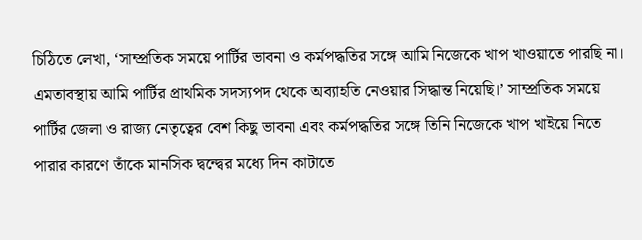চিঠিতে লেখা, ‘সাম্প্রতিক সময়ে পার্টির ভাবনা ও কর্মপদ্ধতির সঙ্গে আমি নিজেকে খাপ খাওয়াতে পারছি না। এমতাবস্থায় আমি পার্টির প্রাথমিক সদস্যপদ থেকে অব্যাহতি নেওয়ার সিদ্ধান্ত নিয়েছি।’ সাম্প্রতিক সময়ে পার্টির জেলা ও রাজ্য নেতৃত্বের বেশ কিছু ভাবনা এবং কর্মপদ্ধতির সঙ্গে তিনি নিজেকে খাপ খাইয়ে নিতে পারার কারণে তাঁকে মানসিক দ্বন্দ্বের মধ্যে দিন কাটাতে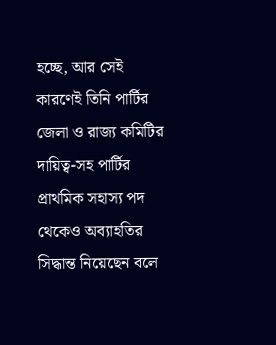হচ্ছে, আর সেই কারণেই তিনি পার্টির জেলা ও রাজ্য কমিটির দায়িত্ব-সহ পার্টির প্রাথমিক সহাস্য পদ থেকেও অব্যাহতির সিদ্ধান্ত নিয়েছেন বলে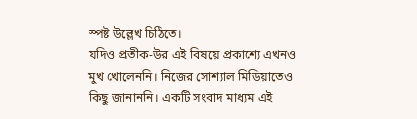স্পষ্ট উল্লেখ চিঠিতে।
যদিও প্রতীক-উর এই বিষয়ে প্রকাশ্যে এখনও মুখ খোলেননি। নিজের সোশ্যাল মিডিয়াতেও কিছু জানাননি। একটি সংবাদ মাধ্যম এই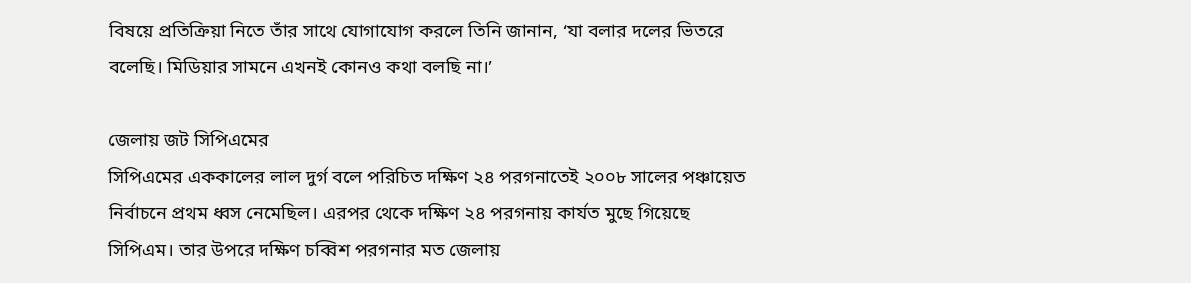বিষয়ে প্রতিক্রিয়া নিতে তাঁর সাথে যোগাযোগ করলে তিনি জানান, ‘যা বলার দলের ভিতরে বলেছি। মিডিয়ার সামনে এখনই কোনও কথা বলছি না।’

জেলায় জট সিপিএমের
সিপিএমের এককালের লাল দুর্গ বলে পরিচিত দক্ষিণ ২৪ পরগনাতেই ২০০৮ সালের পঞ্চায়েত নির্বাচনে প্রথম ধ্বস নেমেছিল। এরপর থেকে দক্ষিণ ২৪ পরগনায় কার্যত মুছে গিয়েছে সিপিএম। তার উপরে দক্ষিণ চব্বিশ পরগনার মত জেলায়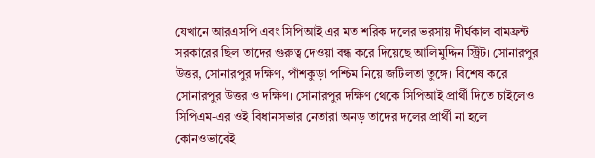যেখানে আরএসপি এবং সিপিআই এর মত শরিক দলের ভরসায় দীর্ঘকাল বামফ্রন্ট সরকারের ছিল তাদের গুরুত্ব দেওয়া বন্ধ করে দিয়েছে আলিমুদ্দিন স্ট্রিট। সোনারপুর উত্তর, সোনারপুর দক্ষিণ, পাঁশকুড়া পশ্চিম নিয়ে জটিলতা তুঙ্গে। বিশেষ করে সোনারপুর উত্তর ও দক্ষিণ। সোনারপুর দক্ষিণ থেকে সিপিআই প্রার্থী দিতে চাইলেও সিপিএম-এর ওই বিধানসভার নেতারা অনড় তাদের দলের প্রার্থী না হলে কোনওভাবেই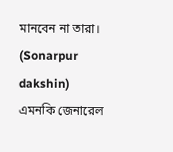মানবেন না তারা। (Sonarpur dakshin)
এমনকি জেনারেল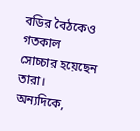বডির বৈঠকেও গতকাল সোচ্চার হয়েছেন তারা। অন্যদিকে,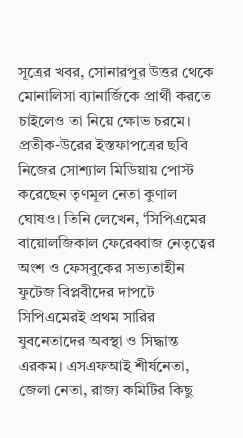সূত্রের খবর, সোনারপুর উত্তর থেকে মোনালিসা ব্যানার্জিকে প্রার্থী করতে চাইলেও তা নিয়ে ক্ষোভ চরমে।
প্রতীক-উরের ইস্তফাপত্রের ছবি নিজের সোশ্যাল মিডিয়ায় পোস্ট করেছেন তৃণমূল নেতা কুণাল ঘোষও। তিনি লেখেন, ‘সিপিএমের বায়োলজিকাল ফেরেব্বাজ নেতৃত্বের অংশ ও ফেসবুকের সভ্যতাহীন ফুটেজ বিপ্লবীদের দাপটে সিপিএমেরই প্রথম সারির যুবনেতাদের অবস্থা ও সিদ্ধান্ত এরকম। এসএফআই শীর্ষনেতা, জেলা নেতা, রাজ্য কমিটির কিছু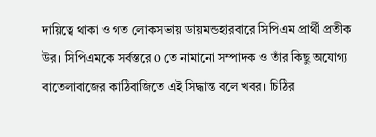দায়িত্বে থাকা ও গত লোকসভায় ডায়মন্ডহারবারে সিপিএম প্রার্থী প্রতীক উর। সিপিএমকে সর্বস্তরে 0 তে নামানো সম্পাদক ও তাঁর কিছু অযোগ্য বাতেলাবাজের কাঠিবাজিতে এই সিদ্ধান্ত বলে খবর। চিঠির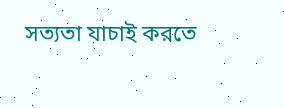সত্যতা যাচাই করতে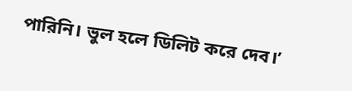পারিনি। ভুল হলে ডিলিট করে দেব।’